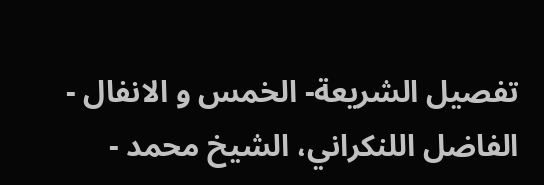تفصيل الشريعة- الخمس و الانفال - الفاضل اللنكراني، الشيخ محمد -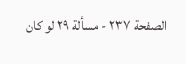الصفحة ٢٣٧ - مسألة ٢٩ لو كان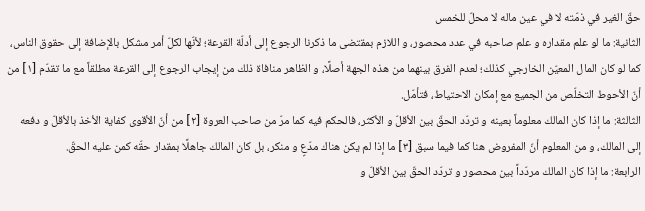حقّ الغير في ذمّته لا في عين ماله لا محلّ للخمس
الثانية: ما لو علم مقداره و علم صاحبه في عدد محصور، و اللازم بمقتضى ما ذكرنا الرجوع إلى أدلّة القرعة؛ لأنّها لكلّ أمر مشكل بالإضافة إلى حقوق الناس، كما لو كان المال المعيّن الخارجي كذلك؛ لعدم الفرق بينهما من هذه الجهة أصلًا، و الظاهر منافاة ذلك من إيجاب الرجوع إلى القرعة مطلقاً مع ما تقدّم [١] من أنّ الأحوط التخلّص من الجميع مع إمكان الاحتياط، فتأمّل.
الثالثة: ما إذا كان المالك معلوماً بعينه و تردّد الحقّ بين الأقلّ و الأكثر، فالحكم فيه كما مرّ من صاحب العروة [٢] من أنّ الأقوى كفاية الأخذ بالأقلّ و دفعه إلى المالك، و من المعلوم أنّ المفروض هنا كما فيما سبق [٣] ما إذا لم يكن هناك مدّعٍ و منكر، بل كان المالك جاهلًا بمقدار حقّه كمن عليه الحقّ.
الرابعة: ما إذا كان المالك مردّداً بين محصور و تردّد الحقّ بين الأقلّ و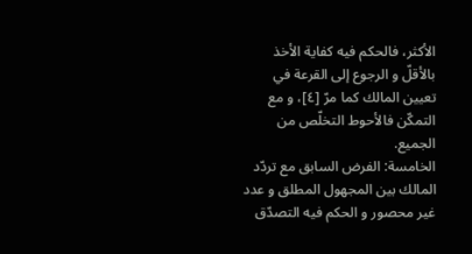الأكثر، فالحكم فيه كفاية الأخذ بالأقلّ و الرجوع إلى القرعة في تعيين المالك كما مرّ [٤]، و مع التمكّن فالأحوط التخلّص من الجميع.
الخامسة: الفرض السابق مع تردّد المالك بين المجهول المطلق و عدد غير محصور و الحكم فيه التصدّق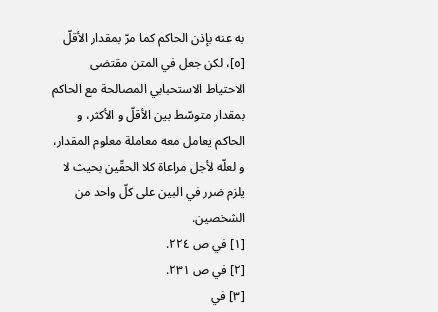به عنه بإذن الحاكم كما مرّ بمقدار الأقلّ [٥]، لكن جعل في المتن مقتضى الاحتياط الاستحبابي المصالحة مع الحاكم بمقدار متوسّط بين الأقلّ و الأكثر، و الحاكم يعامل معه معاملة معلوم المقدار، و لعلّه لأجل مراعاة كلا الحقّين بحيث لا يلزم ضرر في البين على كلّ واحد من الشخصين.
[١] في ص ٢٢٤.
[٢] في ص ٢٣١.
[٣] في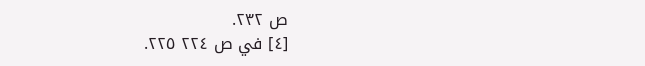ص ٢٣٢.
[٤] في ص ٢٢٤ ٢٢٥.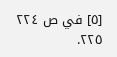[٥] في ص ٢٢٤ ٢٢٥.